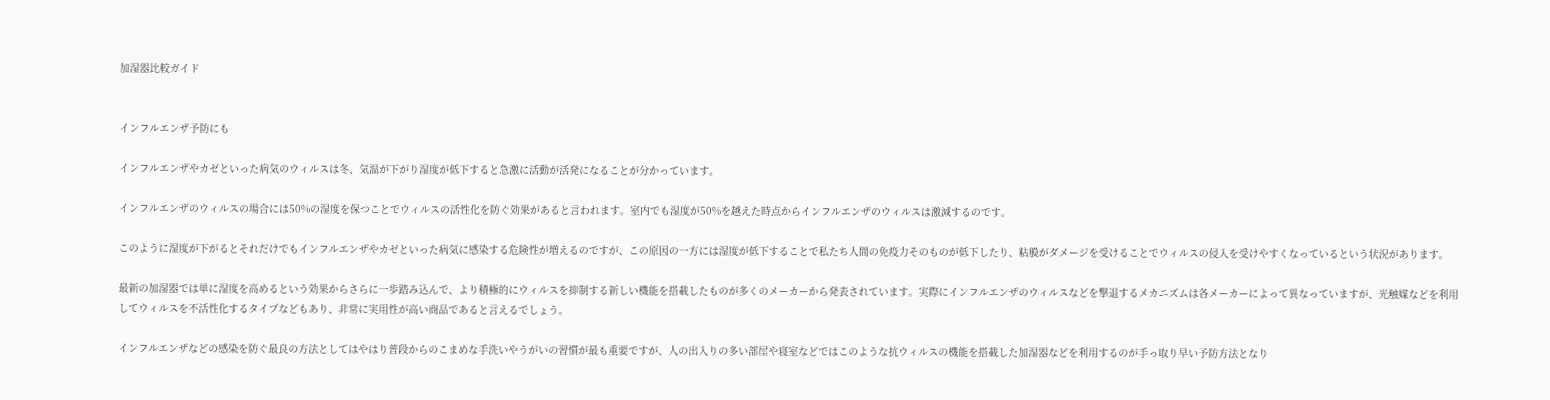加湿器比較ガイド


インフルエンザ予防にも

インフルエンザやカゼといった病気のウィルスは冬、気温が下がり湿度が低下すると急激に活動が活発になることが分かっています。

インフルエンザのウィルスの場合には50%の湿度を保つことでウィルスの活性化を防ぐ効果があると言われます。室内でも湿度が50%を越えた時点からインフルエンザのウィルスは激減するのです。

このように湿度が下がるとそれだけでもインフルエンザやカゼといった病気に感染する危険性が増えるのですが、この原因の一方には湿度が低下することで私たち人間の免疫力そのものが低下したり、粘膜がダメージを受けることでウィルスの侵入を受けやすくなっているという状況があります。

最新の加湿器では単に湿度を高めるという効果からさらに一歩踏み込んで、より積極的にウィルスを抑制する新しい機能を搭載したものが多くのメーカーから発表されています。実際にインフルエンザのウィルスなどを撃退するメカニズムは各メーカーによって異なっていますが、光触媒などを利用してウィルスを不活性化するタイプなどもあり、非常に実用性が高い商品であると言えるでしょう。

インフルエンザなどの感染を防ぐ最良の方法としてはやはり普段からのこまめな手洗いやうがいの習慣が最も重要ですが、人の出入りの多い部屋や寝室などではこのような抗ウィルスの機能を搭載した加湿器などを利用するのが手っ取り早い予防方法となり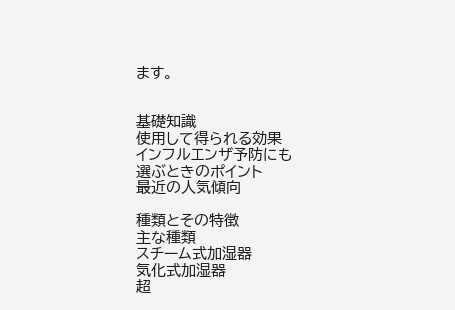ます。


基礎知識
使用して得られる効果
インフルエンザ予防にも
選ぶときのポイント
最近の人気傾向

種類とその特徴
主な種類
スチーム式加湿器
気化式加湿器
超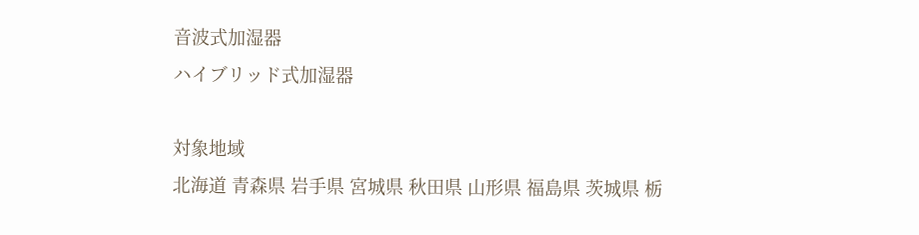音波式加湿器
ハイブリッド式加湿器

対象地域
北海道 青森県 岩手県 宮城県 秋田県 山形県 福島県 茨城県 栃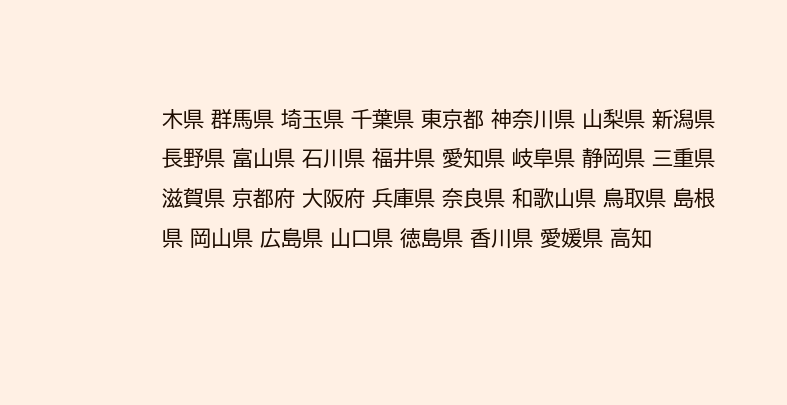木県 群馬県 埼玉県 千葉県 東京都 神奈川県 山梨県 新潟県 長野県 富山県 石川県 福井県 愛知県 岐阜県 静岡県 三重県 滋賀県 京都府 大阪府 兵庫県 奈良県 和歌山県 鳥取県 島根県 岡山県 広島県 山口県 徳島県 香川県 愛媛県 高知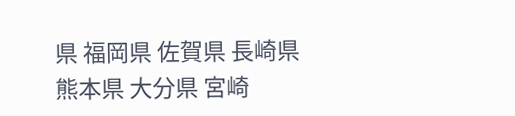県 福岡県 佐賀県 長崎県 熊本県 大分県 宮崎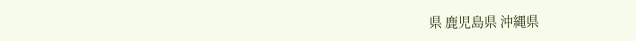県 鹿児島県 沖縄県